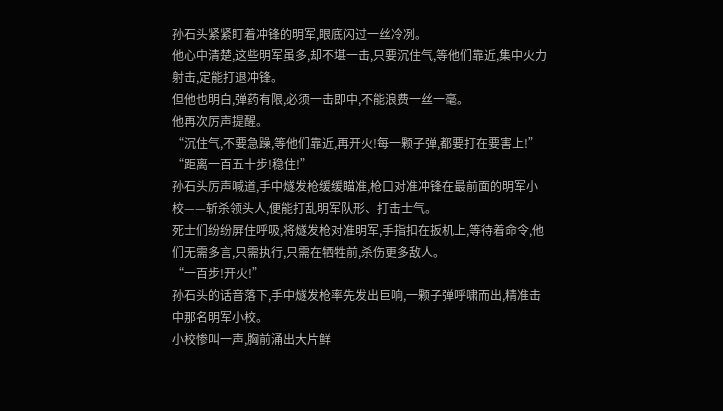孙石头紧紧盯着冲锋的明军,眼底闪过一丝冷冽。
他心中清楚,这些明军虽多,却不堪一击,只要沉住气,等他们靠近,集中火力射击,定能打退冲锋。
但他也明白,弹药有限,必须一击即中,不能浪费一丝一毫。
他再次厉声提醒。
“沉住气,不要急躁,等他们靠近,再开火!每一颗子弹,都要打在要害上!”
“距离一百五十步!稳住!”
孙石头厉声喊道,手中燧发枪缓缓瞄准,枪口对准冲锋在最前面的明军小校——斩杀领头人,便能打乱明军队形、打击士气。
死士们纷纷屏住呼吸,将燧发枪对准明军,手指扣在扳机上,等待着命令,他们无需多言,只需执行,只需在牺牲前,杀伤更多敌人。
“一百步!开火!”
孙石头的话音落下,手中燧发枪率先发出巨响,一颗子弹呼啸而出,精准击中那名明军小校。
小校惨叫一声,胸前涌出大片鲜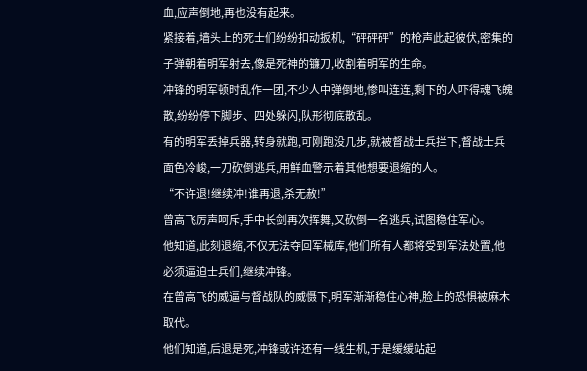血,应声倒地,再也没有起来。
紧接着,墙头上的死士们纷纷扣动扳机,“砰砰砰”的枪声此起彼伏,密集的子弹朝着明军射去,像是死神的镰刀,收割着明军的生命。
冲锋的明军顿时乱作一团,不少人中弹倒地,惨叫连连,剩下的人吓得魂飞魄散,纷纷停下脚步、四处躲闪,队形彻底散乱。
有的明军丢掉兵器,转身就跑,可刚跑没几步,就被督战士兵拦下,督战士兵面色冷峻,一刀砍倒逃兵,用鲜血警示着其他想要退缩的人。
“不许退!继续冲!谁再退,杀无赦!”
曾高飞厉声呵斥,手中长剑再次挥舞,又砍倒一名逃兵,试图稳住军心。
他知道,此刻退缩,不仅无法夺回军械库,他们所有人都将受到军法处置,他必须逼迫士兵们,继续冲锋。
在曾高飞的威逼与督战队的威慑下,明军渐渐稳住心神,脸上的恐惧被麻木取代。
他们知道,后退是死,冲锋或许还有一线生机,于是缓缓站起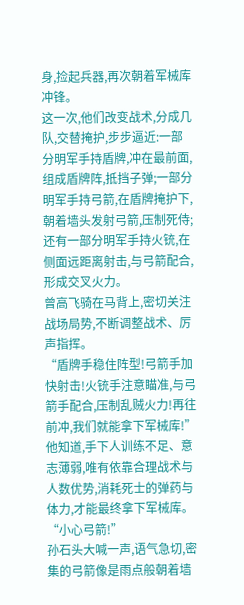身,捡起兵器,再次朝着军械库冲锋。
这一次,他们改变战术,分成几队,交替掩护,步步逼近:一部分明军手持盾牌,冲在最前面,组成盾牌阵,抵挡子弹;一部分明军手持弓箭,在盾牌掩护下,朝着墙头发射弓箭,压制死侍;还有一部分明军手持火铳,在侧面远距离射击,与弓箭配合,形成交叉火力。
曾高飞骑在马背上,密切关注战场局势,不断调整战术、厉声指挥。
“盾牌手稳住阵型!弓箭手加快射击!火铳手注意瞄准,与弓箭手配合,压制乱贼火力!再往前冲,我们就能拿下军械库!”
他知道,手下人训练不足、意志薄弱,唯有依靠合理战术与人数优势,消耗死士的弹药与体力,才能最终拿下军械库。
“小心弓箭!”
孙石头大喊一声,语气急切,密集的弓箭像是雨点般朝着墙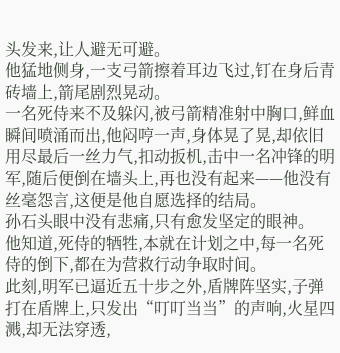头发来,让人避无可避。
他猛地侧身,一支弓箭擦着耳边飞过,钉在身后青砖墙上,箭尾剧烈晃动。
一名死侍来不及躲闪,被弓箭精准射中胸口,鲜血瞬间喷涌而出,他闷哼一声,身体晃了晃,却依旧用尽最后一丝力气,扣动扳机,击中一名冲锋的明军,随后便倒在墙头上,再也没有起来——他没有丝毫怨言,这便是他自愿选择的结局。
孙石头眼中没有悲痛,只有愈发坚定的眼神。
他知道,死侍的牺牲,本就在计划之中,每一名死侍的倒下,都在为营救行动争取时间。
此刻,明军已逼近五十步之外,盾牌阵坚实,子弹打在盾牌上,只发出“叮叮当当”的声响,火星四溅,却无法穿透,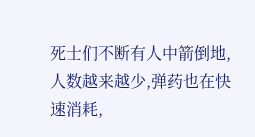死士们不断有人中箭倒地,人数越来越少,弹药也在快速消耗,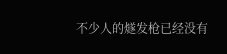不少人的燧发枪已经没有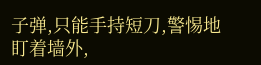子弹,只能手持短刀,警惕地盯着墙外,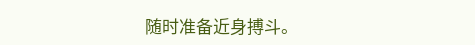随时准备近身搏斗。